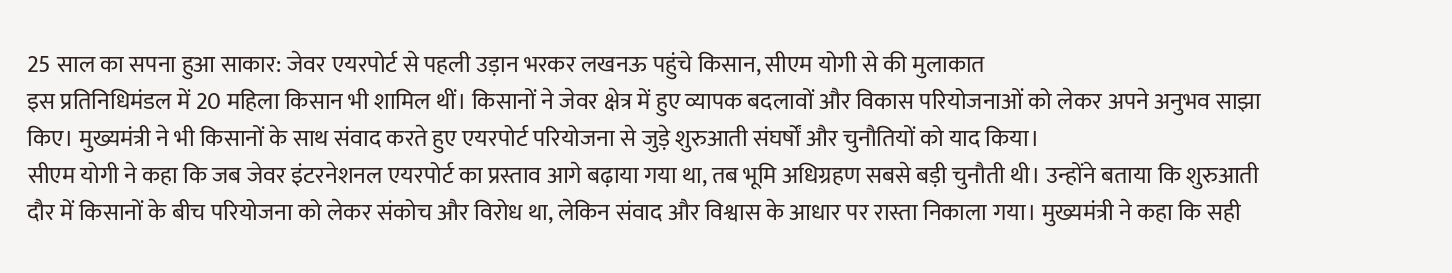25 साल का सपना हुआ साकार: जेवर एयरपोर्ट से पहली उड़ान भरकर लखनऊ पहुंचे किसान, सीएम योगी से की मुलाकात
इस प्रतिनिधिमंडल में 20 महिला किसान भी शामिल थीं। किसानों ने जेवर क्षेत्र में हुए व्यापक बदलावों और विकास परियोजनाओं को लेकर अपने अनुभव साझा किए। मुख्यमंत्री ने भी किसानों के साथ संवाद करते हुए एयरपोर्ट परियोजना से जुड़े शुरुआती संघर्षों और चुनौतियों को याद किया।
सीएम योगी ने कहा कि जब जेवर इंटरनेशनल एयरपोर्ट का प्रस्ताव आगे बढ़ाया गया था, तब भूमि अधिग्रहण सबसे बड़ी चुनौती थी। उन्होंने बताया कि शुरुआती दौर में किसानों के बीच परियोजना को लेकर संकोच और विरोध था, लेकिन संवाद और विश्वास के आधार पर रास्ता निकाला गया। मुख्यमंत्री ने कहा कि सही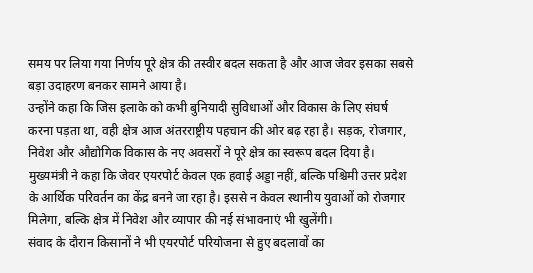समय पर लिया गया निर्णय पूरे क्षेत्र की तस्वीर बदल सकता है और आज जेवर इसका सबसे बड़ा उदाहरण बनकर सामने आया है।
उन्होंने कहा कि जिस इलाके को कभी बुनियादी सुविधाओं और विकास के लिए संघर्ष करना पड़ता था, वही क्षेत्र आज अंतरराष्ट्रीय पहचान की ओर बढ़ रहा है। सड़क, रोजगार, निवेश और औद्योगिक विकास के नए अवसरों ने पूरे क्षेत्र का स्वरूप बदल दिया है।
मुख्यमंत्री ने कहा कि जेवर एयरपोर्ट केवल एक हवाई अड्डा नहीं, बल्कि पश्चिमी उत्तर प्रदेश के आर्थिक परिवर्तन का केंद्र बनने जा रहा है। इससे न केवल स्थानीय युवाओं को रोजगार मिलेगा, बल्कि क्षेत्र में निवेश और व्यापार की नई संभावनाएं भी खुलेंगी।
संवाद के दौरान किसानों ने भी एयरपोर्ट परियोजना से हुए बदलावों का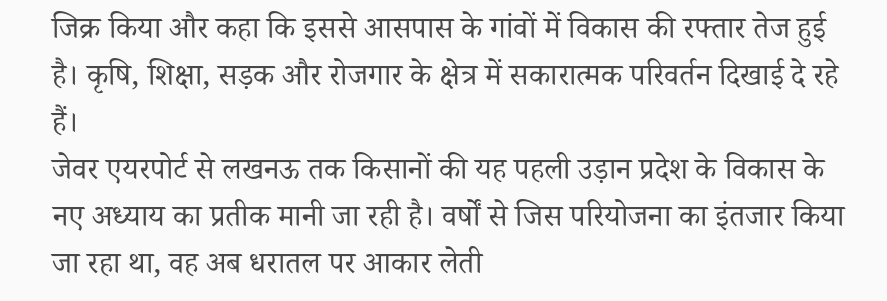जिक्र किया और कहा कि इससे आसपास के गांवों में विकास की रफ्तार तेज हुई है। कृषि, शिक्षा, सड़क और रोजगार के क्षेत्र में सकारात्मक परिवर्तन दिखाई दे रहे हैं।
जेवर एयरपोर्ट से लखनऊ तक किसानों की यह पहली उड़ान प्रदेश के विकास के नए अध्याय का प्रतीक मानी जा रही है। वर्षों से जिस परियोजना का इंतजार किया जा रहा था, वह अब धरातल पर आकार लेती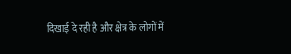दिखाई दे रही है और क्षेत्र के लोगों में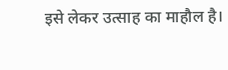इसे लेकर उत्साह का माहौल है।